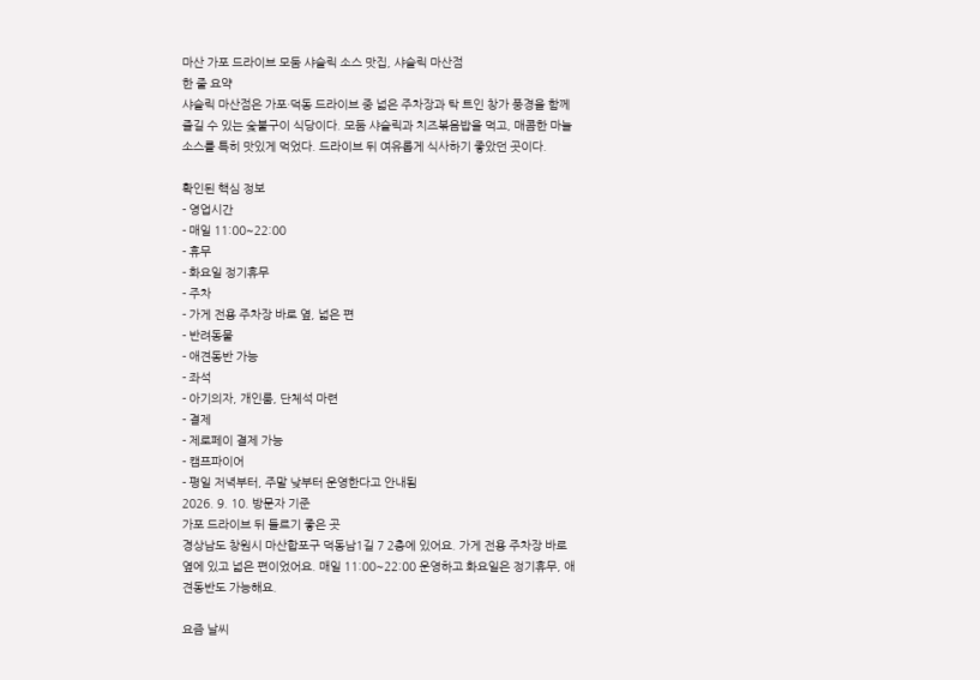마산 가포 드라이브 모둠 샤슬릭 소스 맛집, 샤슬릭 마산점
한 줄 요약
샤슬릭 마산점은 가포·덕동 드라이브 중 넓은 주차장과 탁 트인 창가 풍경을 함께 즐길 수 있는 숯불구이 식당이다. 모둠 샤슬릭과 치즈볶음밥을 먹고, 매콤한 마늘 소스를 특히 맛있게 먹었다. 드라이브 뒤 여유롭게 식사하기 좋았던 곳이다.

확인된 핵심 정보
- 영업시간
- 매일 11:00~22:00
- 휴무
- 화요일 정기휴무
- 주차
- 가게 전용 주차장 바로 옆, 넓은 편
- 반려동물
- 애견동반 가능
- 좌석
- 아기의자, 개인룸, 단체석 마련
- 결제
- 제로페이 결제 가능
- 캠프파이어
- 평일 저녁부터, 주말 낮부터 운영한다고 안내됨
2026. 9. 10. 방문자 기준
가포 드라이브 뒤 들르기 좋은 곳
경상남도 창원시 마산합포구 덕동남1길 7 2층에 있어요. 가게 전용 주차장 바로 옆에 있고 넓은 편이었어요. 매일 11:00~22:00 운영하고 화요일은 정기휴무, 애견동반도 가능해요.

요즘 날씨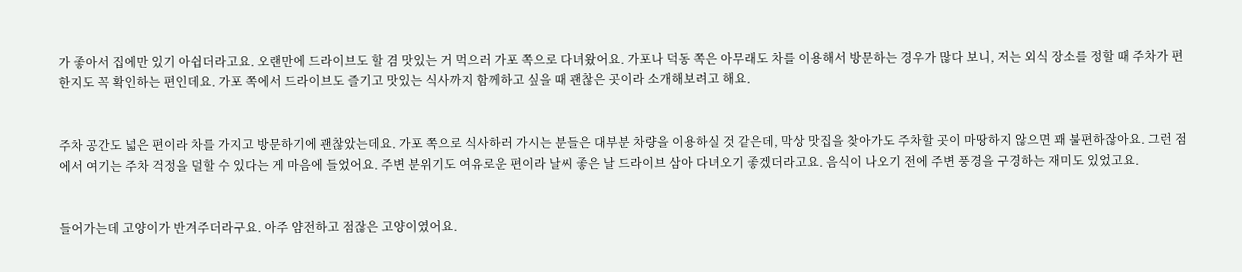가 좋아서 집에만 있기 아쉽더라고요. 오랜만에 드라이브도 할 겸 맛있는 거 먹으러 가포 쪽으로 다녀왔어요. 가포나 덕동 쪽은 아무래도 차를 이용해서 방문하는 경우가 많다 보니, 저는 외식 장소를 정할 때 주차가 편한지도 꼭 확인하는 편인데요. 가포 쪽에서 드라이브도 즐기고 맛있는 식사까지 함께하고 싶을 때 괜찮은 곳이라 소개해보려고 해요.


주차 공간도 넓은 편이라 차를 가지고 방문하기에 괜찮았는데요. 가포 쪽으로 식사하러 가시는 분들은 대부분 차량을 이용하실 것 같은데, 막상 맛집을 찾아가도 주차할 곳이 마땅하지 않으면 꽤 불편하잖아요. 그런 점에서 여기는 주차 걱정을 덜할 수 있다는 게 마음에 들었어요. 주변 분위기도 여유로운 편이라 날씨 좋은 날 드라이브 삼아 다녀오기 좋겠더라고요. 음식이 나오기 전에 주변 풍경을 구경하는 재미도 있었고요.


들어가는데 고양이가 반겨주더라구요. 아주 얌전하고 점잖은 고양이였어요.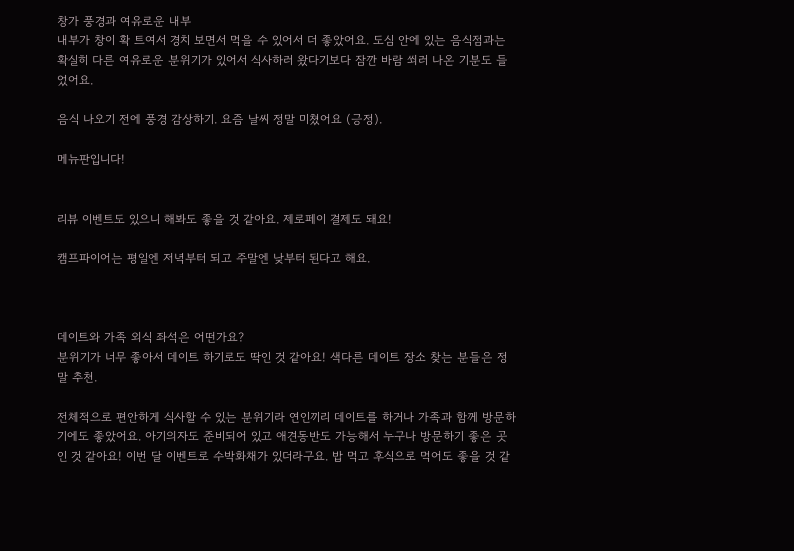창가 풍경과 여유로운 내부
내부가 창이 확 트여서 경치 보면서 먹을 수 있어서 더 좋았어요. 도심 안에 있는 음식점과는 확실히 다른 여유로운 분위기가 있어서 식사하러 왔다기보다 잠깐 바람 쐬러 나온 기분도 들었어요.

음식 나오기 전에 풍경 감상하기. 요즘 날씨 정말 미쳤어요 (긍정).

메뉴판입니다!


리뷰 이벤트도 있으니 해봐도 좋을 것 같아요. 제로페이 결제도 돼요!

캠프파이어는 평일엔 저녁부터 되고 주말엔 낮부터 된다고 해요.



데이트와 가족 외식 좌석은 어떤가요?
분위기가 너무 좋아서 데이트 하기로도 딱인 것 같아요! 색다른 데이트 장소 찾는 분들은 정말 추천.

전체적으로 편안하게 식사할 수 있는 분위기라 연인끼리 데이트를 하거나 가족과 함께 방문하기에도 좋았어요. 아기의자도 준비되어 있고 애견동반도 가능해서 누구나 방문하기 좋은 곳인 것 같아요! 이번 달 이벤트로 수박화채가 있더라구요. 밥 먹고 후식으로 먹어도 좋을 것 같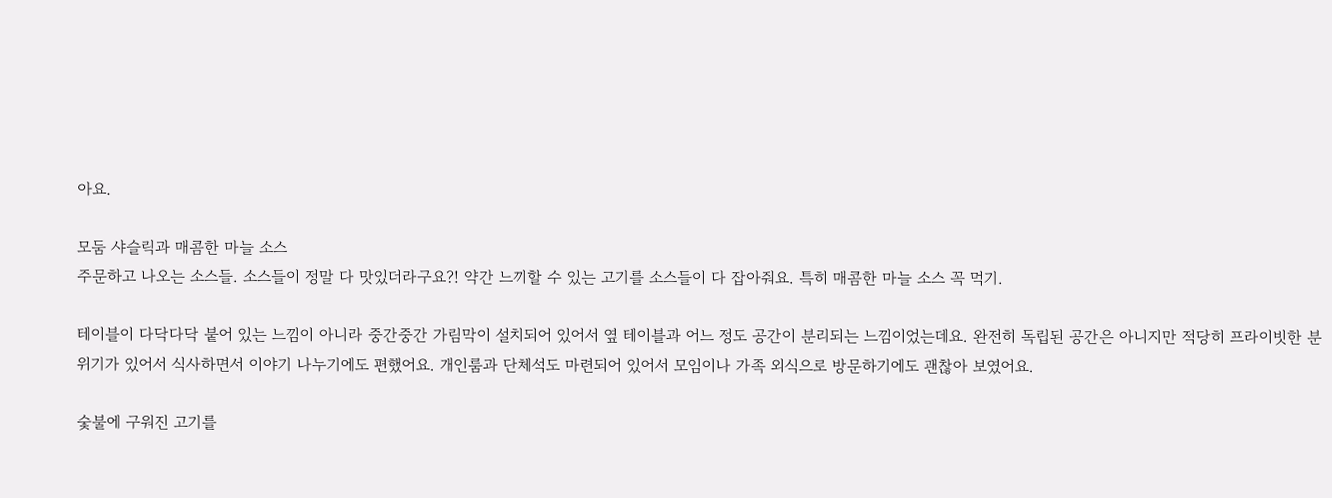아요.

모둠 샤슬릭과 매콤한 마늘 소스
주문하고 나오는 소스들. 소스들이 정말 다 맛있더라구요?! 약간 느끼할 수 있는 고기를 소스들이 다 잡아줘요. 특히 매콤한 마늘 소스 꼭 먹기.

테이블이 다닥다닥 붙어 있는 느낌이 아니라 중간중간 가림막이 설치되어 있어서 옆 테이블과 어느 정도 공간이 분리되는 느낌이었는데요. 완전히 독립된 공간은 아니지만 적당히 프라이빗한 분위기가 있어서 식사하면서 이야기 나누기에도 편했어요. 개인룸과 단체석도 마련되어 있어서 모임이나 가족 외식으로 방문하기에도 괜찮아 보였어요.

숯불에 구워진 고기를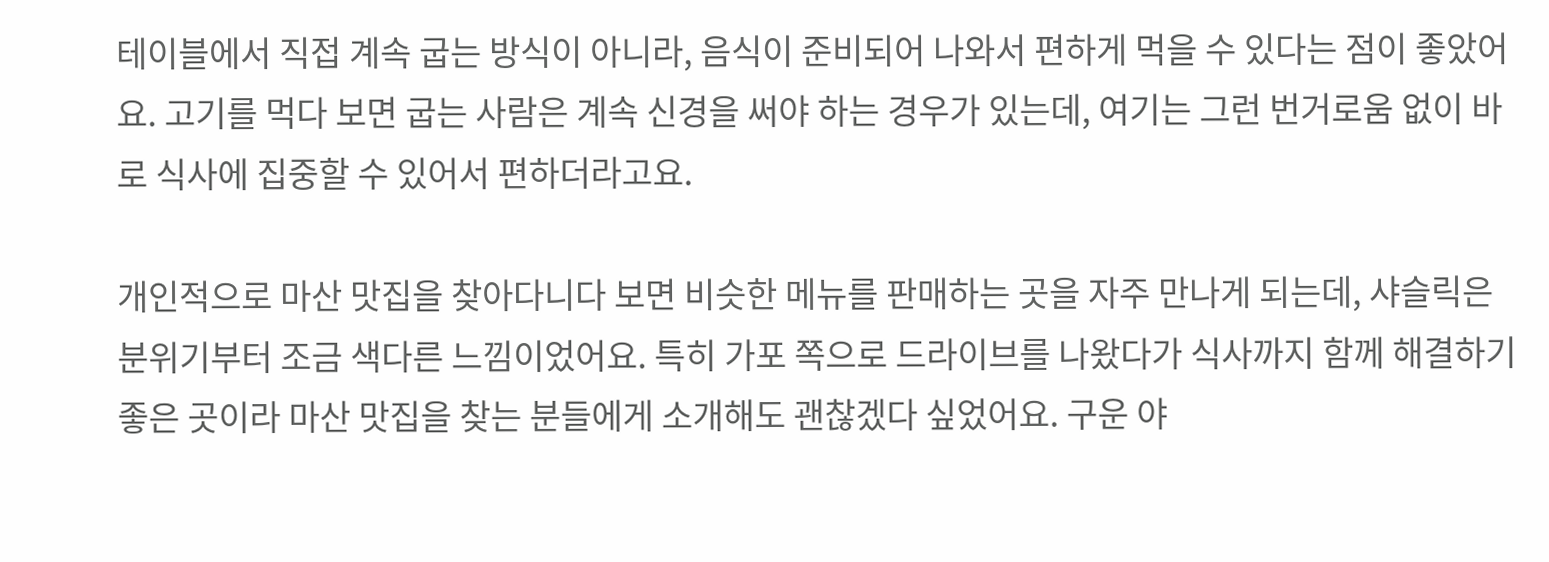테이블에서 직접 계속 굽는 방식이 아니라, 음식이 준비되어 나와서 편하게 먹을 수 있다는 점이 좋았어요. 고기를 먹다 보면 굽는 사람은 계속 신경을 써야 하는 경우가 있는데, 여기는 그런 번거로움 없이 바로 식사에 집중할 수 있어서 편하더라고요.

개인적으로 마산 맛집을 찾아다니다 보면 비슷한 메뉴를 판매하는 곳을 자주 만나게 되는데, 샤슬릭은 분위기부터 조금 색다른 느낌이었어요. 특히 가포 쪽으로 드라이브를 나왔다가 식사까지 함께 해결하기 좋은 곳이라 마산 맛집을 찾는 분들에게 소개해도 괜찮겠다 싶었어요. 구운 야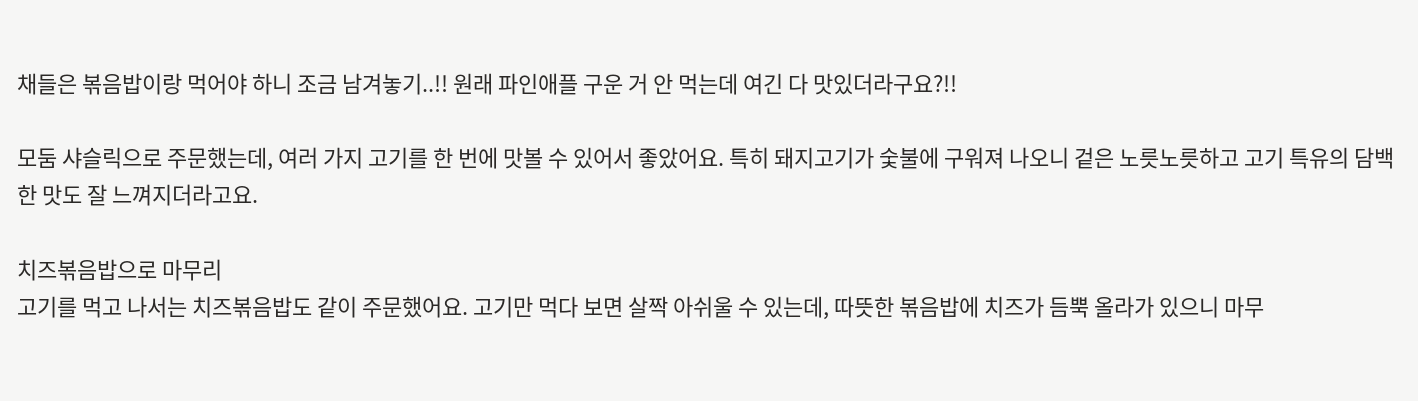채들은 볶음밥이랑 먹어야 하니 조금 남겨놓기..!! 원래 파인애플 구운 거 안 먹는데 여긴 다 맛있더라구요?!!

모둠 샤슬릭으로 주문했는데, 여러 가지 고기를 한 번에 맛볼 수 있어서 좋았어요. 특히 돼지고기가 숯불에 구워져 나오니 겉은 노릇노릇하고 고기 특유의 담백한 맛도 잘 느껴지더라고요.

치즈볶음밥으로 마무리
고기를 먹고 나서는 치즈볶음밥도 같이 주문했어요. 고기만 먹다 보면 살짝 아쉬울 수 있는데, 따뜻한 볶음밥에 치즈가 듬뿍 올라가 있으니 마무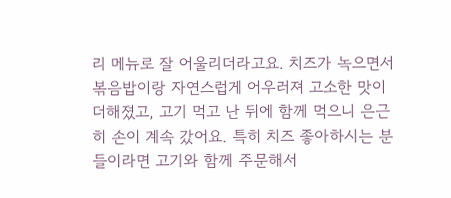리 메뉴로 잘 어울리더라고요. 치즈가 녹으면서 볶음밥이랑 자연스럽게 어우러져 고소한 맛이 더해졌고, 고기 먹고 난 뒤에 함께 먹으니 은근히 손이 계속 갔어요. 특히 치즈 좋아하시는 분들이라면 고기와 함께 주문해서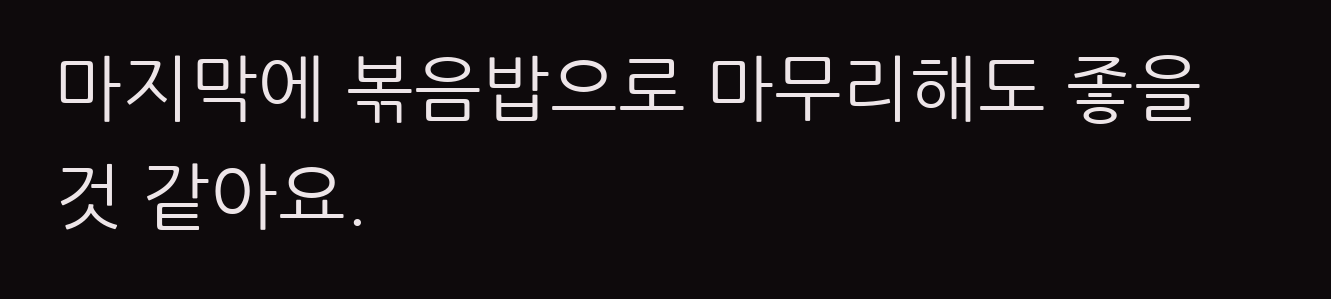마지막에 볶음밥으로 마무리해도 좋을 것 같아요.